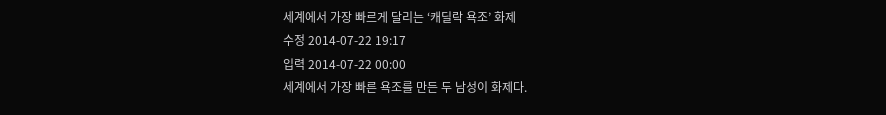세계에서 가장 빠르게 달리는 ‘캐딜락 욕조’ 화제
수정 2014-07-22 19:17
입력 2014-07-22 00:00
세계에서 가장 빠른 욕조를 만든 두 남성이 화제다.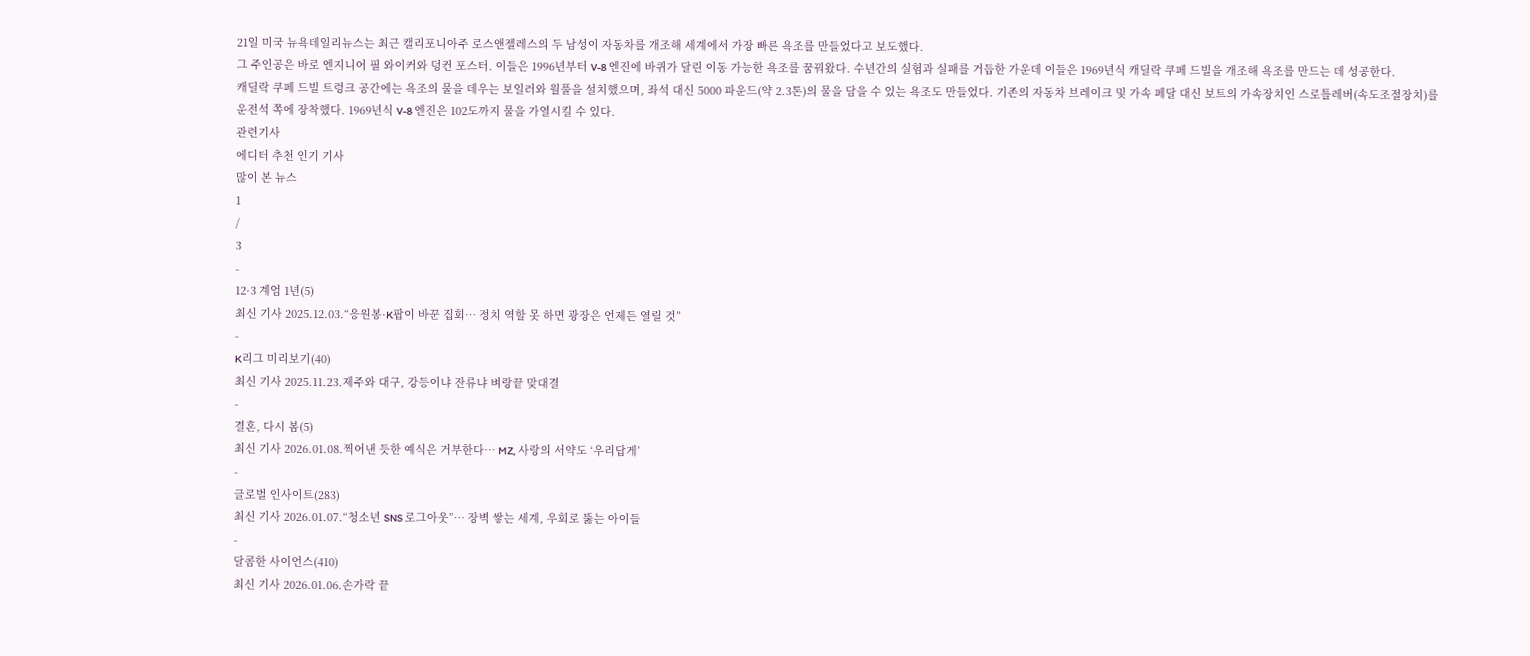21일 미국 뉴욕데일리뉴스는 최근 캘리포니아주 로스앤젤레스의 두 남성이 자동차를 개조해 세계에서 가장 빠른 욕조를 만들었다고 보도했다.
그 주인공은 바로 엔지니어 필 와이커와 덩컨 포스터. 이들은 1996년부터 V-8 엔진에 바퀴가 달린 이동 가능한 욕조를 꿈꿔왔다. 수년간의 실험과 실패를 거듭한 가운데 이들은 1969년식 캐딜락 쿠페 드빌을 개조해 욕조를 만드는 데 성공한다.
캐딜락 쿠페 드빌 트렁크 공간에는 욕조의 물을 데우는 보일러와 월풀을 설치했으며, 좌석 대신 5000 파운드(약 2.3톤)의 물을 담을 수 있는 욕조도 만들었다. 기존의 자동차 브레이크 및 가속 페달 대신 보트의 가속장치인 스로틀레버(속도조절장치)를 운전석 쪽에 장착했다. 1969년식 V-8 엔진은 102도까지 물을 가열시킬 수 있다.
관련기사
에디터 추천 인기 기사
많이 본 뉴스
1
/
3
-
12·3 계엄 1년(5)
최신 기사 2025.12.03.“응원봉·K팝이 바꾼 집회… 정치 역할 못 하면 광장은 언제든 열릴 것”
-
K리그 미리보기(40)
최신 기사 2025.11.23.제주와 대구, 강등이냐 잔류냐 벼랑끝 맞대결
-
결혼, 다시 봄(5)
최신 기사 2026.01.08.찍어낸 듯한 예식은 거부한다… MZ, 사랑의 서약도 ‘우리답게’
-
글로벌 인사이트(283)
최신 기사 2026.01.07.“청소년 SNS 로그아웃”… 장벽 쌓는 세계, 우회로 뚫는 아이들
-
달콤한 사이언스(410)
최신 기사 2026.01.06.손가락 끝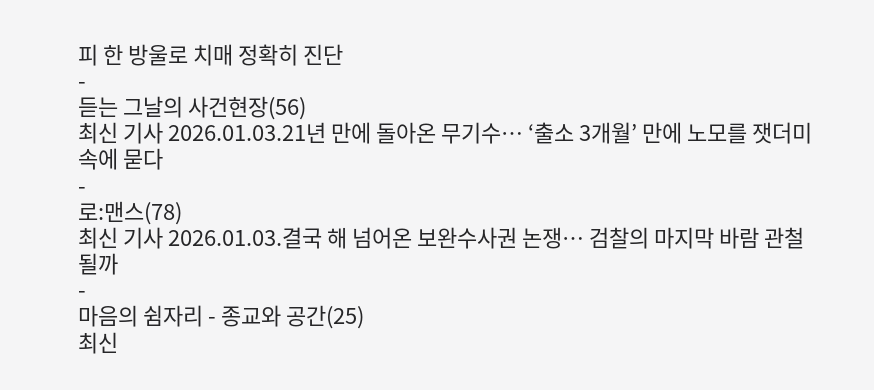피 한 방울로 치매 정확히 진단
-
듣는 그날의 사건현장(56)
최신 기사 2026.01.03.21년 만에 돌아온 무기수… ‘출소 3개월’ 만에 노모를 잿더미 속에 묻다
-
로:맨스(78)
최신 기사 2026.01.03.결국 해 넘어온 보완수사권 논쟁… 검찰의 마지막 바람 관철될까
-
마음의 쉼자리 - 종교와 공간(25)
최신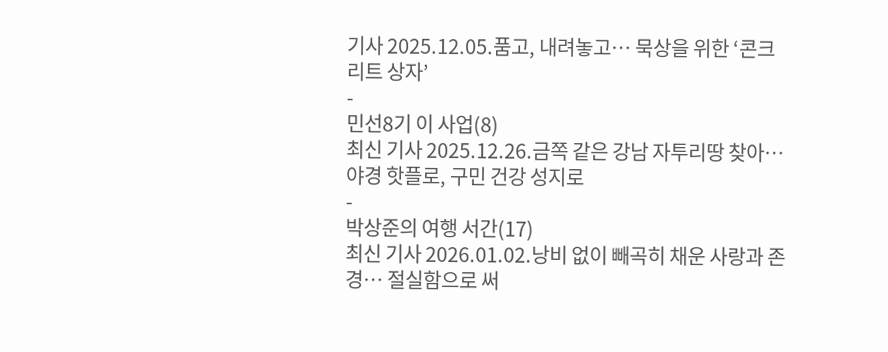기사 2025.12.05.품고, 내려놓고… 묵상을 위한 ‘콘크리트 상자’
-
민선8기 이 사업(8)
최신 기사 2025.12.26.금쪽 같은 강남 자투리땅 찾아… 야경 핫플로, 구민 건강 성지로
-
박상준의 여행 서간(17)
최신 기사 2026.01.02.낭비 없이 빼곡히 채운 사랑과 존경… 절실함으로 써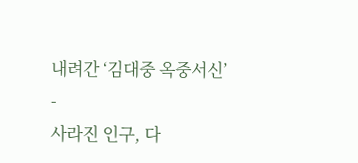내려간 ‘김대중 옥중서신’
-
사라진 인구, 다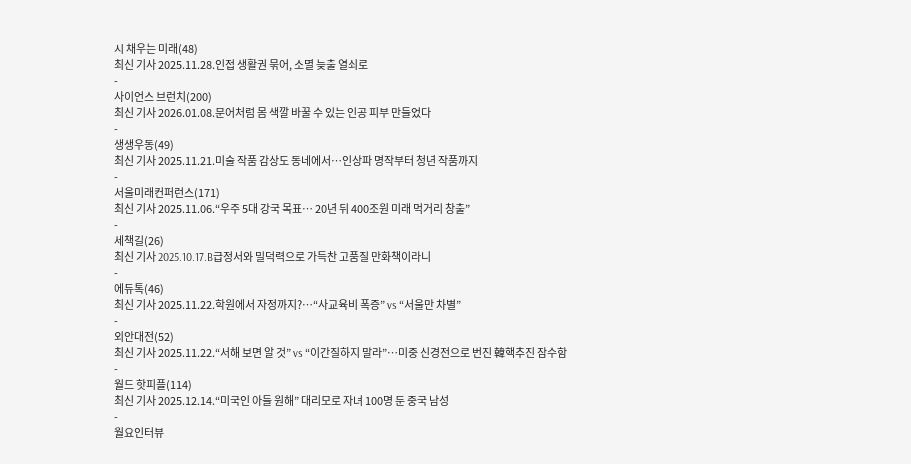시 채우는 미래(48)
최신 기사 2025.11.28.인접 생활권 묶어, 소멸 늦출 열쇠로
-
사이언스 브런치(200)
최신 기사 2026.01.08.문어처럼 몸 색깔 바꿀 수 있는 인공 피부 만들었다
-
생생우동(49)
최신 기사 2025.11.21.미술 작품 감상도 동네에서…인상파 명작부터 청년 작품까지
-
서울미래컨퍼런스(171)
최신 기사 2025.11.06.“우주 5대 강국 목표… 20년 뒤 400조원 미래 먹거리 창출”
-
세책길(26)
최신 기사 2025.10.17.B급정서와 밀덕력으로 가득찬 고품질 만화책이라니
-
에듀톡(46)
최신 기사 2025.11.22.학원에서 자정까지?…“사교육비 폭증” vs “서울만 차별”
-
외안대전(52)
최신 기사 2025.11.22.“서해 보면 알 것” vs “이간질하지 말라”…미중 신경전으로 번진 韓핵추진 잠수함
-
월드 핫피플(114)
최신 기사 2025.12.14.“미국인 아들 원해” 대리모로 자녀 100명 둔 중국 남성
-
월요인터뷰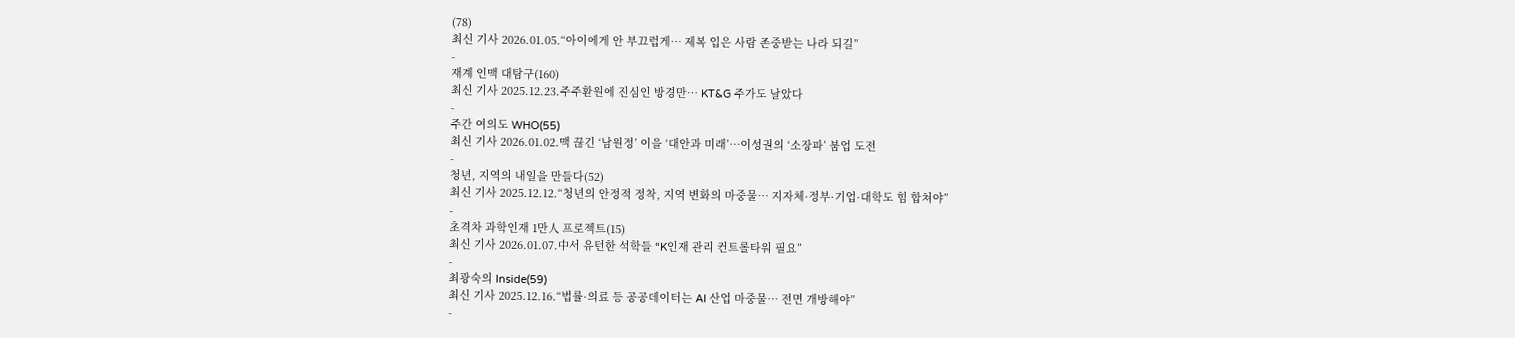(78)
최신 기사 2026.01.05.“아이에게 안 부끄럽게… 제복 입은 사람 존중받는 나라 되길”
-
재계 인맥 대탐구(160)
최신 기사 2025.12.23.주주환원에 진심인 방경만… KT&G 주가도 날았다
-
주간 여의도 WHO(55)
최신 기사 2026.01.02.맥 끊긴 ‘남원정’ 이을 ‘대안과 미래’…이성권의 ‘소장파’ 붐업 도전
-
청년, 지역의 내일을 만들다(52)
최신 기사 2025.12.12.“청년의 안정적 정착, 지역 변화의 마중물… 지자체·정부·기업·대학도 힘 합쳐야”
-
초격차 과학인재 1만人 프로젝트(15)
최신 기사 2026.01.07.中서 유턴한 석학들 “K인재 관리 컨트롤타워 필요”
-
최광숙의 Inside(59)
최신 기사 2025.12.16.“법률·의료 등 공공데이터는 AI 산업 마중물… 전면 개방해야”
-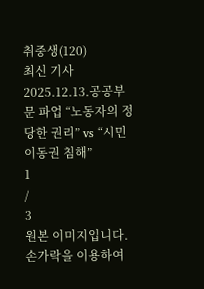취중생(120)
최신 기사 2025.12.13.공공부문 파업 “노동자의 정당한 권리” vs “시민 이동권 침해”
1
/
3
원본 이미지입니다.
손가락을 이용하여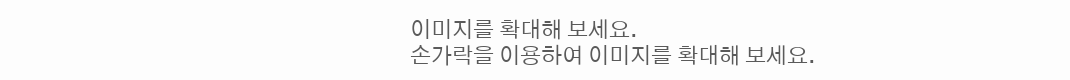이미지를 확대해 보세요.
손가락을 이용하여 이미지를 확대해 보세요.